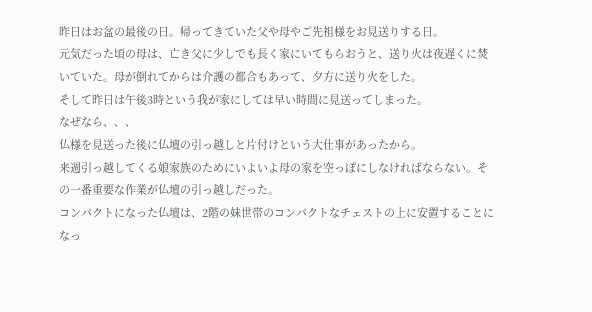昨日はお盆の最後の日。帰ってきていた父や母やご先祖様をお見送りする日。
元気だった頃の母は、亡き父に少しでも長く家にいてもらおうと、送り火は夜遅くに焚いていた。母が倒れてからは介護の都合もあって、夕方に送り火をした。
そして昨日は午後3時という我が家にしては早い時間に見送ってしまった。
なぜなら、、、
仏様を見送った後に仏壇の引っ越しと片付けという大仕事があったから。
来週引っ越してくる娘家族のためにいよいよ母の家を空っぽにしなければならない。その一番重要な作業が仏壇の引っ越しだった。
コンパクトになった仏壇は、2階の妹世帯のコンパクトなチェストの上に安置することになっ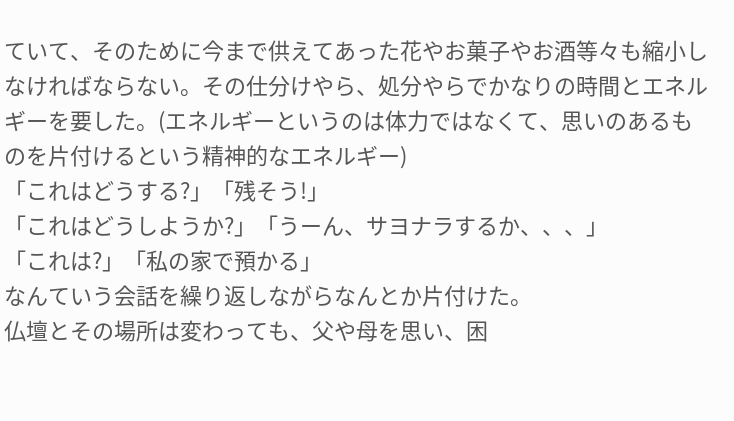ていて、そのために今まで供えてあった花やお菓子やお酒等々も縮小しなければならない。その仕分けやら、処分やらでかなりの時間とエネルギーを要した。(エネルギーというのは体力ではなくて、思いのあるものを片付けるという精神的なエネルギー)
「これはどうする?」「残そう!」
「これはどうしようか?」「うーん、サヨナラするか、、、」
「これは?」「私の家で預かる」
なんていう会話を繰り返しながらなんとか片付けた。
仏壇とその場所は変わっても、父や母を思い、困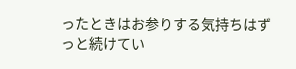ったときはお参りする気持ちはずっと続けてい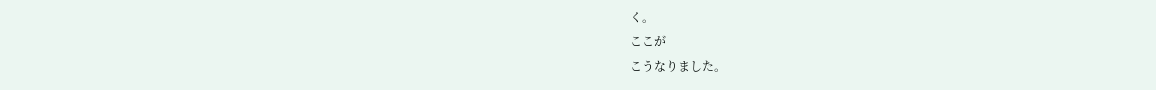く。
ここが
こうなりました。